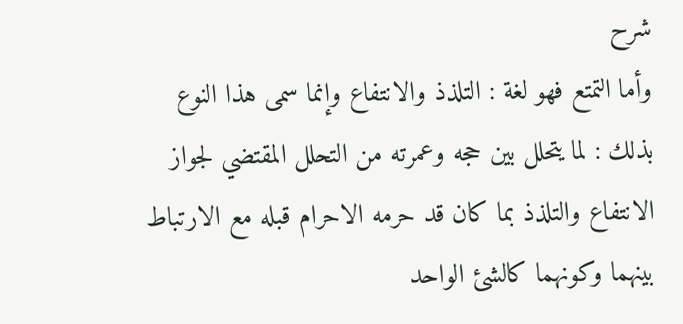شرح
وأما التمتع فهو لغة : التلذذ والانتفاع وإنما سمى هذا النوع بذلك : لما يتحلل بين حجه وعمرته من التحلل المقتضي لجواز الانتفاع والتلذذ بما كان قد حرمه الاحرام قبله مع الارتباط بينهما وكونهما كالشئ الواحد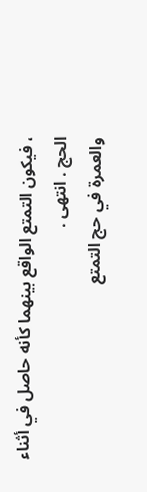، فيكون التمتع الواقع بينهما كأنه حاصل في أثناء الحج . انتهى .
والعمرة في حج التمتع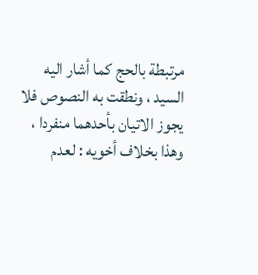مرتبطة بالحج كما أشار اليه السيد ، ونطقت به النصوص فلا يجوز الاتيان بأحدهما منفردا ، وهذا بخلاف أخويه : لعدم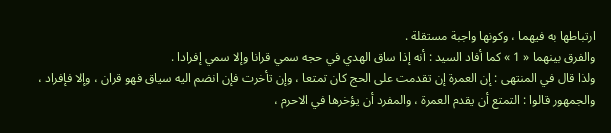ارتباطها به فيهما ، وكونها واجبة مستقلة .
والفرق بينهما « 1 » كما أفاد السيد : أنه إذا ساق الهدي في حجه سمي قرانا وإلا سمي إفرادا .
ولذا قال في المنتهى : إن العمرة إن تقدمت على الحج كان تمتعا ، وإن تأخرت فإن انضم اليه سياق فهو قران ، وإلا فإفراد ، والجمهور قالوا : التمتع أن يقدم العمرة ، والمفرد أن يؤخرها في الاحرم ،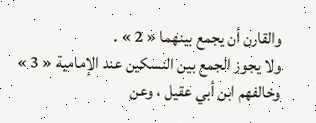والقارن أن يجمع بينهما « 2 » .
ولا يجوز الجمع بين النسكين عند الإمامية « 3 » وخالفهم ابن أبي عقيل ، وعن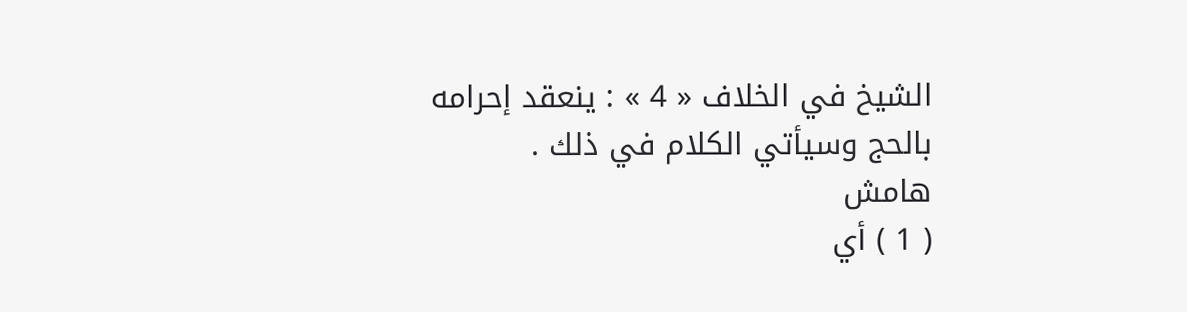الشيخ في الخلاف « 4 » : ينعقد إحرامه بالحج وسيأتي الكلام في ذلك .
هامش
( 1 ) أي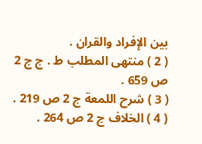بين الإفراد والقران .
( 2 ) منتهى المطلب ط . ج ج 2 ص 659 .
( 3 ) شرح اللمعة ج 2 ص 219 .
( 4 ) الخلاف ج 2 ص 264 .